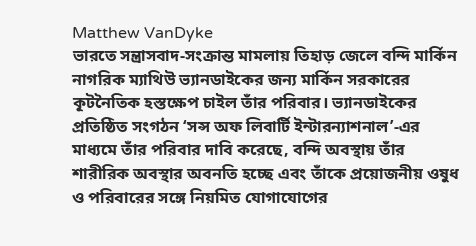Matthew VanDyke
ভারতে সন্ত্রাসবাদ-সংক্রান্ত মামলায় তিহাড় জেলে বন্দি মার্কিন নাগরিক ম্যাথিউ ভ্যানডাইকের জন্য মার্কিন সরকারের কূটনৈতিক হস্তক্ষেপ চাইল তাঁর পরিবার। ভ্যানডাইকের প্রতিষ্ঠিত সংগঠন ‘সন্স অফ লিবার্টি ইন্টারন্যাশনাল’-এর মাধ্যমে তাঁর পরিবার দাবি করেছে, বন্দি অবস্থায় তাঁর শারীরিক অবস্থার অবনতি হচ্ছে এবং তাঁকে প্রয়োজনীয় ওষুধ ও পরিবারের সঙ্গে নিয়মিত যোগাযোগের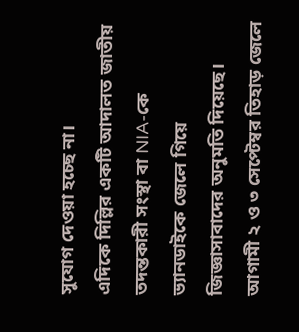সুযোগ দেওয়া হচ্ছে না।
এদিকে দিল্লির একটি আদালত জাতীয় তদন্তকারী সংস্থা বা NIA-কে ভ্যানডাইকে জেলে গিয়ে জিজ্ঞাসাবাদের অনুমতি দিয়েছে। আগামী ২ ও ৩ সেপ্টেম্বর তিহাড় জেলে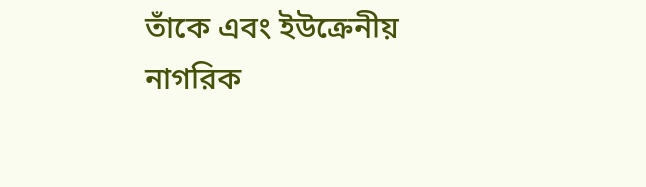তাঁকে এবং ইউক্রেনীয় নাগরিক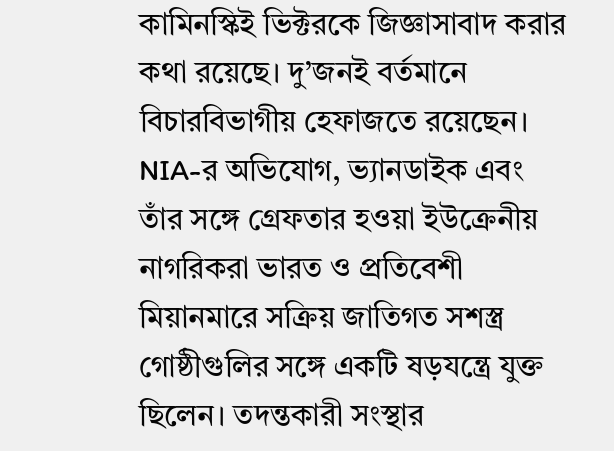কামিনস্কিই ভিক্টরকে জিজ্ঞাসাবাদ করার কথা রয়েছে। দু’জনই বর্তমানে বিচারবিভাগীয় হেফাজতে রয়েছেন।
NIA-র অভিযোগ, ভ্যানডাইক এবং তাঁর সঙ্গে গ্রেফতার হওয়া ইউক্রেনীয় নাগরিকরা ভারত ও প্রতিবেশী মিয়ানমারে সক্রিয় জাতিগত সশস্ত্র গোষ্ঠীগুলির সঙ্গে একটি ষড়যন্ত্রে যুক্ত ছিলেন। তদন্তকারী সংস্থার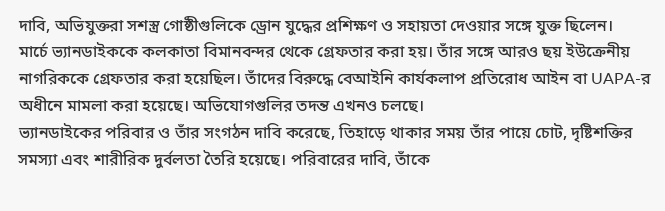দাবি, অভিযুক্তরা সশস্ত্র গোষ্ঠীগুলিকে ড্রোন যুদ্ধের প্রশিক্ষণ ও সহায়তা দেওয়ার সঙ্গে যুক্ত ছিলেন।
মার্চে ভ্যানডাইককে কলকাতা বিমানবন্দর থেকে গ্রেফতার করা হয়। তাঁর সঙ্গে আরও ছয় ইউক্রেনীয় নাগরিককে গ্রেফতার করা হয়েছিল। তাঁদের বিরুদ্ধে বেআইনি কার্যকলাপ প্রতিরোধ আইন বা UAPA-র অধীনে মামলা করা হয়েছে। অভিযোগগুলির তদন্ত এখনও চলছে।
ভ্যানডাইকের পরিবার ও তাঁর সংগঠন দাবি করেছে, তিহাড়ে থাকার সময় তাঁর পায়ে চোট, দৃষ্টিশক্তির সমস্যা এবং শারীরিক দুর্বলতা তৈরি হয়েছে। পরিবারের দাবি, তাঁকে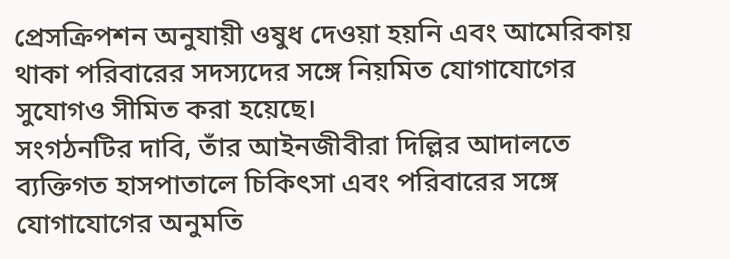প্রেসক্রিপশন অনুযায়ী ওষুধ দেওয়া হয়নি এবং আমেরিকায় থাকা পরিবারের সদস্যদের সঙ্গে নিয়মিত যোগাযোগের সুযোগও সীমিত করা হয়েছে।
সংগঠনটির দাবি, তাঁর আইনজীবীরা দিল্লির আদালতে ব্যক্তিগত হাসপাতালে চিকিৎসা এবং পরিবারের সঙ্গে যোগাযোগের অনুমতি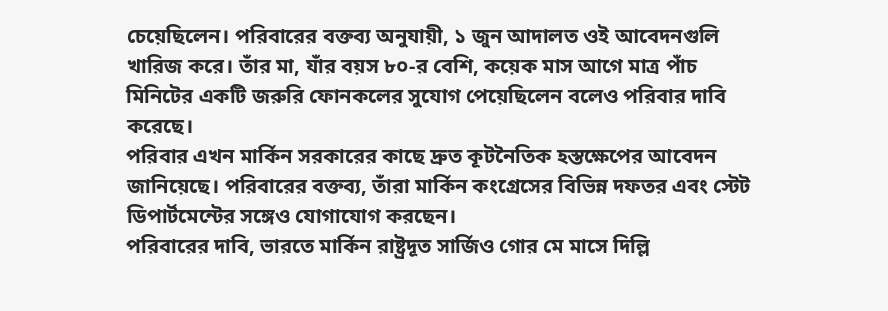চেয়েছিলেন। পরিবারের বক্তব্য অনুযায়ী, ১ জুন আদালত ওই আবেদনগুলি খারিজ করে। তাঁর মা, যাঁর বয়স ৮০-র বেশি, কয়েক মাস আগে মাত্র পাঁচ মিনিটের একটি জরুরি ফোনকলের সুযোগ পেয়েছিলেন বলেও পরিবার দাবি করেছে।
পরিবার এখন মার্কিন সরকারের কাছে দ্রুত কূটনৈতিক হস্তক্ষেপের আবেদন জানিয়েছে। পরিবারের বক্তব্য, তাঁরা মার্কিন কংগ্রেসের বিভিন্ন দফতর এবং স্টেট ডিপার্টমেন্টের সঙ্গেও যোগাযোগ করছেন।
পরিবারের দাবি, ভারতে মার্কিন রাষ্ট্রদূত সার্জিও গোর মে মাসে দিল্লি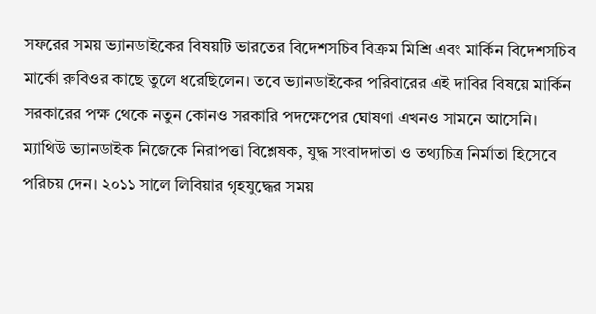সফরের সময় ভ্যানডাইকের বিষয়টি ভারতের বিদেশসচিব বিক্রম মিশ্রি এবং মার্কিন বিদেশসচিব মার্কো রুবিওর কাছে তুলে ধরেছিলেন। তবে ভ্যানডাইকের পরিবারের এই দাবির বিষয়ে মার্কিন সরকারের পক্ষ থেকে নতুন কোনও সরকারি পদক্ষেপের ঘোষণা এখনও সামনে আসেনি।
ম্যাথিউ ভ্যানডাইক নিজেকে নিরাপত্তা বিশ্লেষক, যুদ্ধ সংবাদদাতা ও তথ্যচিত্র নির্মাতা হিসেবে পরিচয় দেন। ২০১১ সালে লিবিয়ার গৃহযুদ্ধের সময়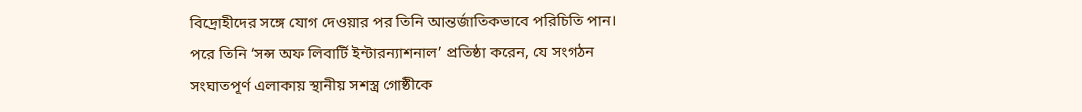বিদ্রোহীদের সঙ্গে যোগ দেওয়ার পর তিনি আন্তর্জাতিকভাবে পরিচিতি পান। পরে তিনি ‘সন্স অফ লিবার্টি ইন্টারন্যাশনাল’ প্রতিষ্ঠা করেন, যে সংগঠন সংঘাতপূর্ণ এলাকায় স্থানীয় সশস্ত্র গোষ্ঠীকে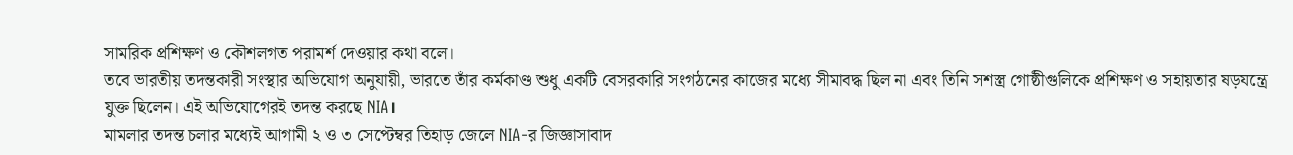সামরিক প্রশিক্ষণ ও কৌশলগত পরামর্শ দেওয়ার কথা বলে।
তবে ভারতীয় তদন্তকারী সংস্থার অভিযোগ অনুযায়ী, ভারতে তাঁর কর্মকাণ্ড শুধু একটি বেসরকারি সংগঠনের কাজের মধ্যে সীমাবদ্ধ ছিল না এবং তিনি সশস্ত্র গোষ্ঠীগুলিকে প্রশিক্ষণ ও সহায়তার ষড়যন্ত্রে যুক্ত ছিলেন। এই অভিযোগেরই তদন্ত করছে NIA।
মামলার তদন্ত চলার মধ্যেই আগামী ২ ও ৩ সেপ্টেম্বর তিহাড় জেলে NIA-র জিজ্ঞাসাবাদ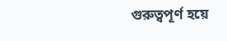গুরুত্বপূর্ণ হয়ে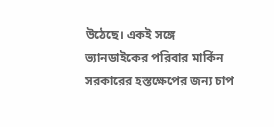উঠেছে। একই সঙ্গে ভ্যানডাইকের পরিবার মার্কিন সরকারের হস্তক্ষেপের জন্য চাপ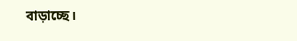বাড়াচ্ছে।